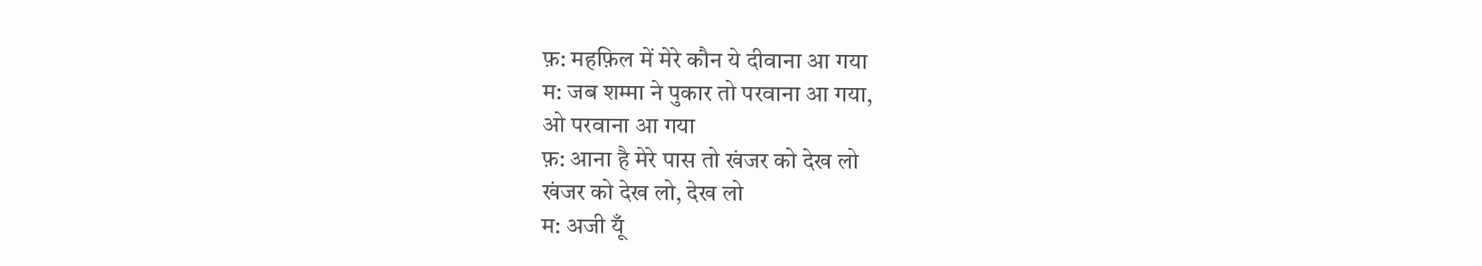फ़: महफ़िल में मेरे कौन ये दीवाना आ गया
म: जब शम्मा ने पुकार तो परवाना आ गया,
ओ परवाना आ गया
फ़: आना है मेरे पास तो खंजर को देख लो
खंजर को देख लो, देख लो
म: अजी यूँ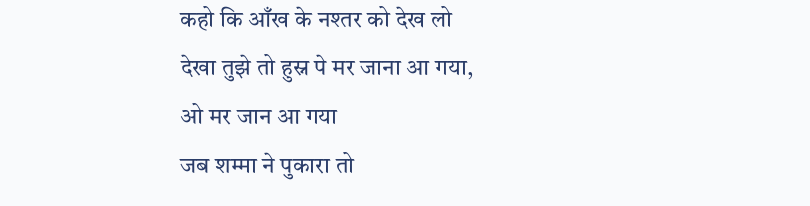कहो कि आँख के नश्तर को देख लो
देखा तुझे तो हुस्न पे मर जाना आ गया,
ओ मर जान आ गया
जब शम्मा ने पुकारा तो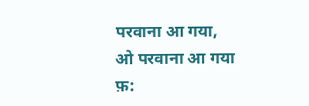परवाना आ गया,
ओ परवाना आ गया
फ़: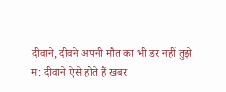दीवाने, दीवने अपनी मौत का भी डर नहीं तुझे
म: दीवाने ऐसे होते हैं खबर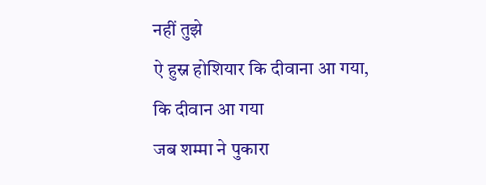नहीं तुझे
ऐ हुस्न होशियार कि दीवाना आ गया,
कि दीवान आ गया
जब शम्मा ने पुकारा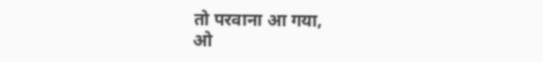तो परवाना आ गया,
ओ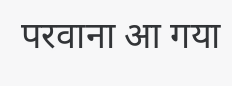परवाना आ गया